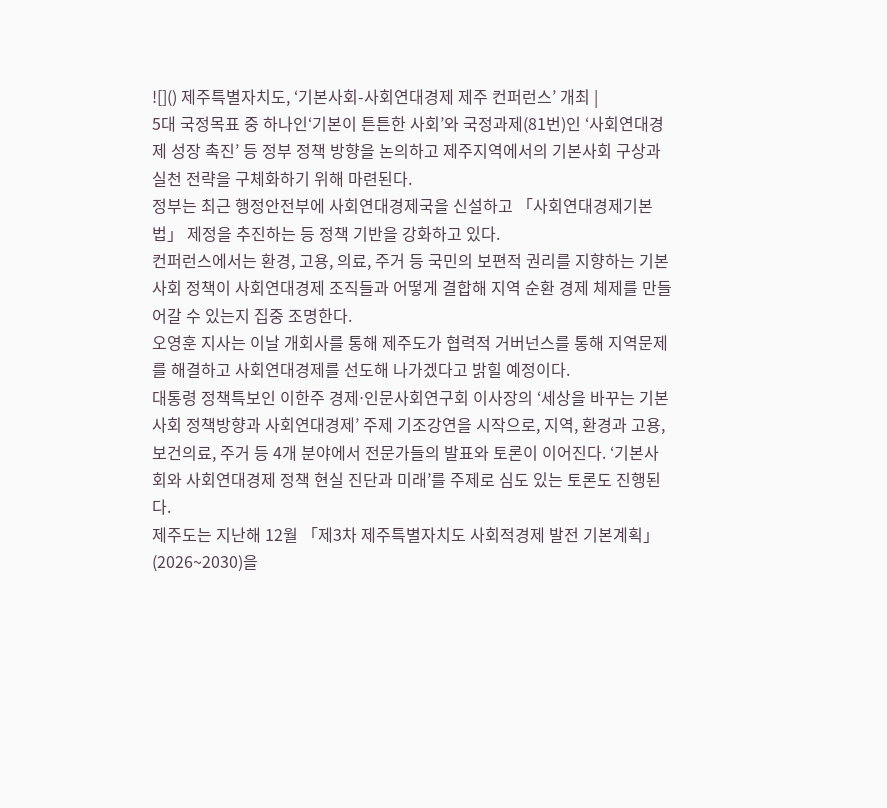![]() 제주특별자치도, ‘기본사회-사회연대경제 제주 컨퍼런스’ 개최 |
5대 국정목표 중 하나인‘기본이 튼튼한 사회’와 국정과제(81번)인 ‘사회연대경제 성장 촉진’ 등 정부 정책 방향을 논의하고 제주지역에서의 기본사회 구상과 실천 전략을 구체화하기 위해 마련된다.
정부는 최근 행정안전부에 사회연대경제국을 신설하고 「사회연대경제기본법」 제정을 추진하는 등 정책 기반을 강화하고 있다.
컨퍼런스에서는 환경, 고용, 의료, 주거 등 국민의 보편적 권리를 지향하는 기본사회 정책이 사회연대경제 조직들과 어떻게 결합해 지역 순환 경제 체제를 만들어갈 수 있는지 집중 조명한다.
오영훈 지사는 이날 개회사를 통해 제주도가 협력적 거버넌스를 통해 지역문제를 해결하고 사회연대경제를 선도해 나가겠다고 밝힐 예정이다.
대통령 정책특보인 이한주 경제⋅인문사회연구회 이사장의 ‘세상을 바꾸는 기본사회 정책방향과 사회연대경제’ 주제 기조강연을 시작으로, 지역, 환경과 고용, 보건의료, 주거 등 4개 분야에서 전문가들의 발표와 토론이 이어진다. ‘기본사회와 사회연대경제 정책 현실 진단과 미래’를 주제로 심도 있는 토론도 진행된다.
제주도는 지난해 12월 「제3차 제주특별자치도 사회적경제 발전 기본계획」(2026~2030)을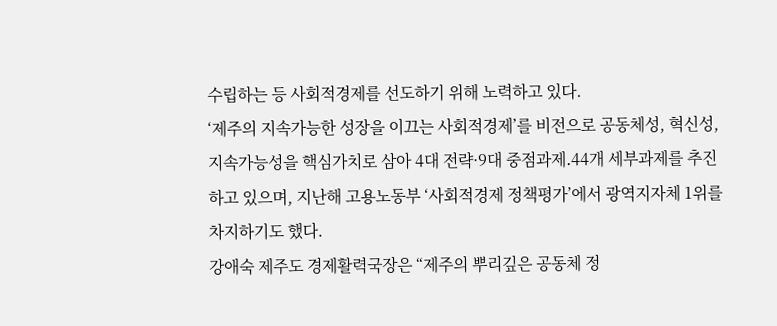수립하는 등 사회적경제를 선도하기 위해 노력하고 있다.
‘제주의 지속가능한 성장을 이끄는 사회적경제’를 비전으로 공동체성, 혁신성, 지속가능성을 핵심가치로 삼아 4대 전략·9대 중점과제․44개 세부과제를 추진하고 있으며, 지난해 고용노동부 ‘사회적경제 정책평가’에서 광역지자체 1위를 차지하기도 했다.
강애숙 제주도 경제활력국장은 “제주의 뿌리깊은 공동체 정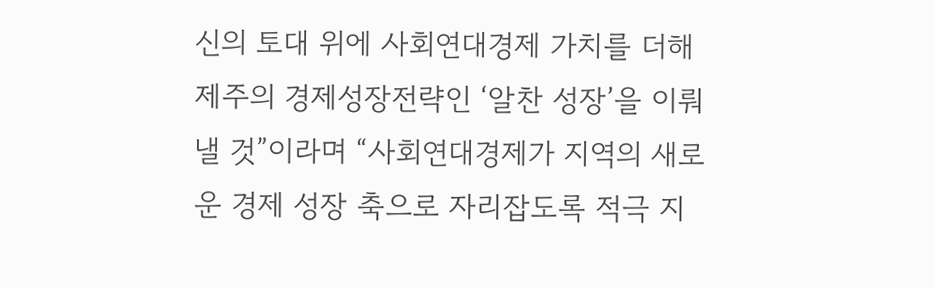신의 토대 위에 사회연대경제 가치를 더해 제주의 경제성장전략인 ‘알찬 성장’을 이뤄낼 것”이라며 “사회연대경제가 지역의 새로운 경제 성장 축으로 자리잡도록 적극 지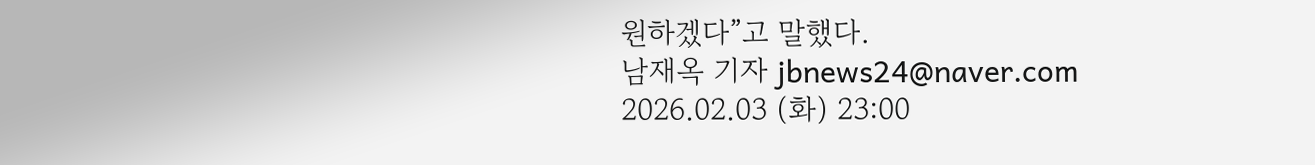원하겠다”고 말했다.
남재옥 기자 jbnews24@naver.com
2026.02.03 (화) 23:00